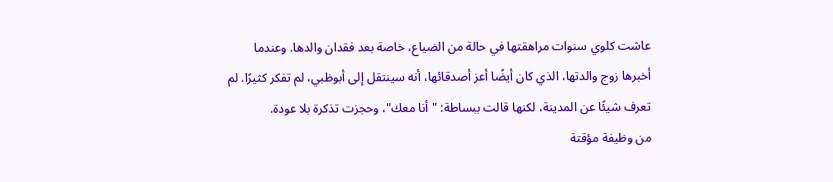عاشت كلوي سنوات مراهقتها في حالة من الضياع، خاصة بعد فقدان والدها. وعندما أخبرها زوج والدتها، الذي كان أيضًا أعز أصدقائها، أنه سينتقل إلى أبوظبي، لم تفكر كثيرًا. لم تعرف شيئًا عن المدينة، لكنها قالت ببساطة: "أنا معك"، وحجزت تذكرة بلا عودة.
من وظيفة مؤقتة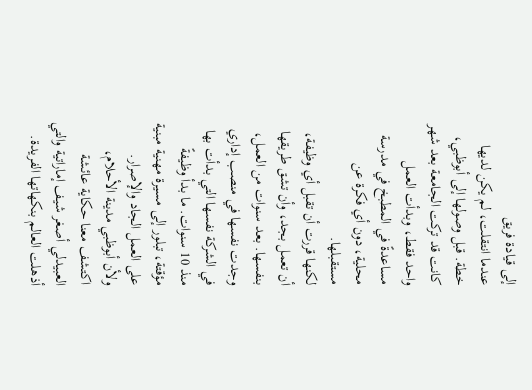إلى قيادة فريق
عندما انتقلت، لم يكن لديها خطة. قبل وصولها إلى أبوظبي، كانت قد تركت الجامعة بعد شهر واحد فقط، وبدأت العمل مساعدةً في المطبخ في مدرسة محلية، دون أي فكرة عن مستقبلها.
لكنها قررت أن تقبل أي وظيفة، أن تعمل بجد، وأن تشق طريقها بنفسها. بعد سنوات من العمل، وجدت نفسها في منصب إداري في الشركة نفسها التي بدأت بها منذ 10 سنوات. ما بدأ وظيفةً مؤقتة، تبلور إلى مسيرة مهنية مبنية على العمل الجاد والإصرار.
ولأن أبوظبي مدينة الأحلام، اكتشف معنا حكاية عائشة العبيدلي أصغر شيف إماراتية والتي أذهلت العالم بنكهاتها الفريدة.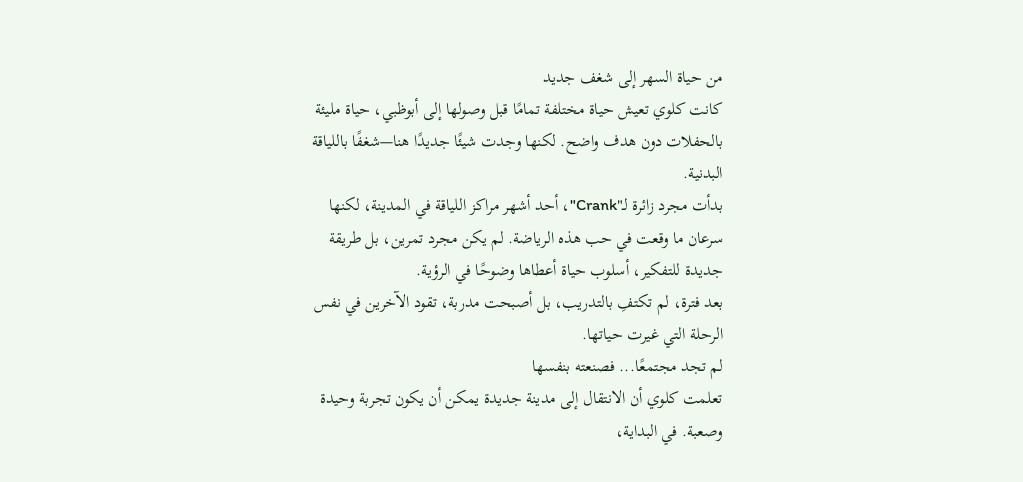من حياة السهر إلى شغف جديد
كانت كلوي تعيش حياة مختلفة تمامًا قبل وصولها إلى أبوظبي، حياة مليئة بالحفلات دون هدف واضح. لكنها وجدت شيئًا جديدًا هنا—شغفًا باللياقة البدنية.
بدأت مجرد زائرة لـ"Crank"، أحد أشهر مراكز اللياقة في المدينة، لكنها سرعان ما وقعت في حب هذه الرياضة. لم يكن مجرد تمرين، بل طريقة جديدة للتفكير، أسلوب حياة أعطاها وضوحًا في الرؤية.
بعد فترة، لم تكتفِ بالتدريب، بل أصبحت مدربة، تقود الآخرين في نفس الرحلة التي غيرت حياتها.
لم تجد مجتمعًا... فصنعته بنفسها
تعلمت كلوي أن الانتقال إلى مدينة جديدة يمكن أن يكون تجربة وحيدة وصعبة. في البداية،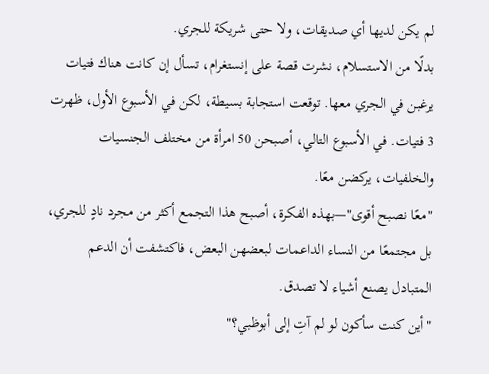لم يكن لديها أي صديقات، ولا حتى شريكة للجري.
بدلًا من الاستسلام، نشرت قصة على إنستغرام، تسأل إن كانت هناك فتيات يرغبن في الجري معها. توقعت استجابة بسيطة، لكن في الأسبوع الأول، ظهرت 3 فتيات. في الأسبوع التالي، أصبحن 50 امرأة من مختلف الجنسيات والخلفيات، يركضن معًا.
"معًا نصبح أقوى"—بهذه الفكرة، أصبح هذا التجمع أكثر من مجرد نادٍ للجري، بل مجتمعًا من النساء الداعمات لبعضهن البعض، فاكتشفت أن الدعم المتبادل يصنع أشياء لا تصدق.
"أين كنت سأكون لو لم آتِ إلى أبوظبي؟"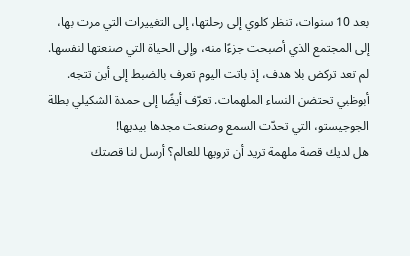بعد 10 سنوات، تنظر كلوي إلى رحلتها، إلى التغييرات التي مرت بها، إلى المجتمع الذي أصبحت جزءًا منه، وإلى الحياة التي صنعتها لنفسها. لم تعد تركض بلا هدف، إذ باتت اليوم تعرف بالضبط إلى أين تتجه.
أبوظبي تحتضن النساء الملهمات. تعرّف أيضًا إلى حمدة الشكيلي بطلة الجوجيستو، التي تحدّت السمع وصنعت مجدها بيديها!
هل لديك قصة ملهمة تريد أن ترويها للعالم؟ أرسل لنا قصتك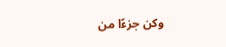وكن جزءًا من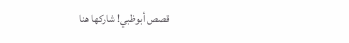قصص أبوظبي! شاركها هنا